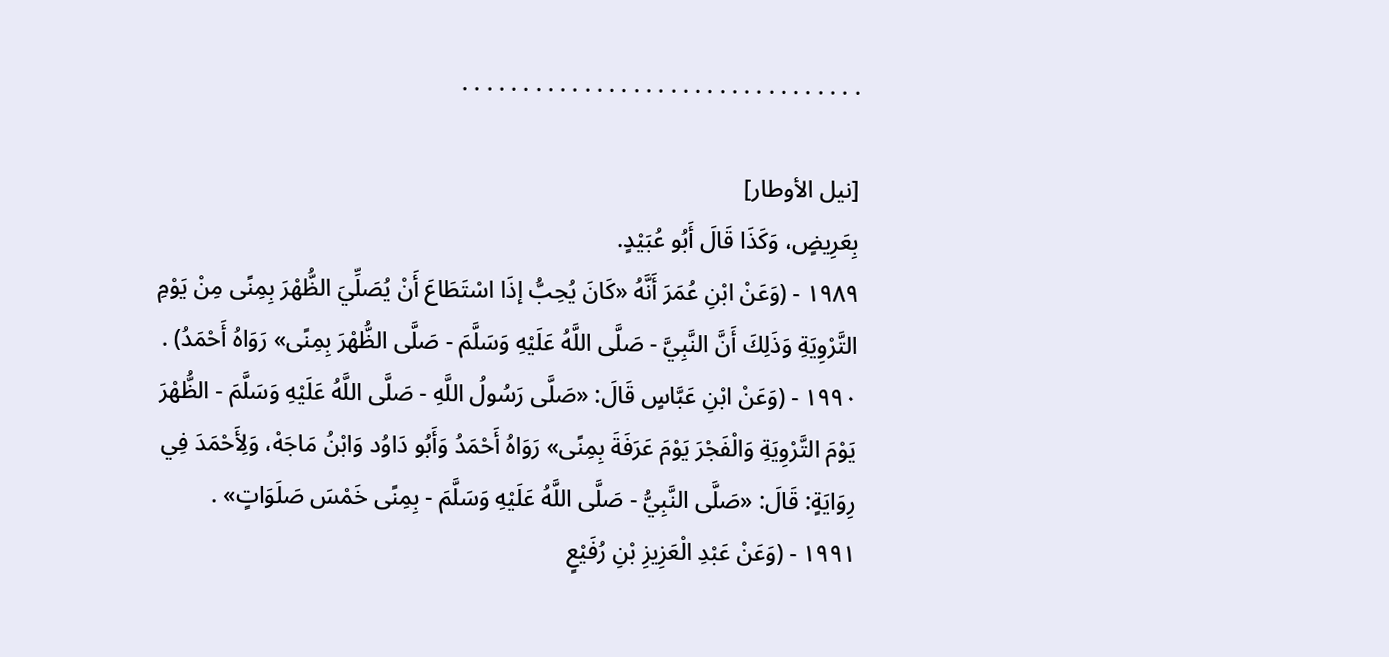. . . . . . . . . . . . . . . . . . . . . . . . . . . . . . . . .

[نيل الأوطار]
بِعَرِيضٍ، وَكَذَا قَالَ أَبُو عُبَيْدٍ.
١٩٨٩ - (وَعَنْ ابْنِ عُمَرَ أَنَّهُ «كَانَ يُحِبُّ إذَا اسْتَطَاعَ أَنْ يُصَلِّيَ الظُّهْرَ بِمِنًى مِنْ يَوْمِ التَّرْوِيَةِ وَذَلِكَ أَنَّ النَّبِيَّ - صَلَّى اللَّهُ عَلَيْهِ وَسَلَّمَ - صَلَّى الظُّهْرَ بِمِنًى» رَوَاهُ أَحْمَدُ) .
١٩٩٠ - (وَعَنْ ابْنِ عَبَّاسٍ قَالَ: «صَلَّى رَسُولُ اللَّهِ - صَلَّى اللَّهُ عَلَيْهِ وَسَلَّمَ - الظُّهْرَ يَوْمَ التَّرْوِيَةِ وَالْفَجْرَ يَوْمَ عَرَفَةَ بِمِنًى» رَوَاهُ أَحْمَدُ وَأَبُو دَاوُد وَابْنُ مَاجَهْ، وَلِأَحْمَدَ فِي رِوَايَةٍ: قَالَ: «صَلَّى النَّبِيُّ - صَلَّى اللَّهُ عَلَيْهِ وَسَلَّمَ - بِمِنًى خَمْسَ صَلَوَاتٍ» .
١٩٩١ - (وَعَنْ عَبْدِ الْعَزِيزِ بْنِ رُفَيْعٍ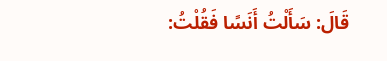قَالَ: سَأَلْتُ أَنَسًا فَقُلْتُ: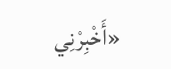«أَخْبِرْنِي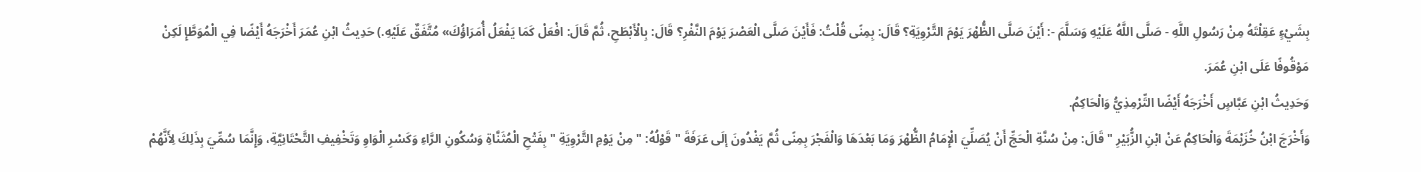بِشَيْءٍ عَقِلْتَهُ مِنْ رَسُولِ اللَّهِ - صَلَّى اللَّهُ عَلَيْهِ وَسَلَّمَ -: أَيْنَ صَلَّى الظُّهْرَ يَوْمَ التَّرْوِيَةِ؟ قَالَ: بِمِنًى قُلْتُ: فَأَيْنَ صَلَّى الْعَصْرَ يَوْمَ النَّفْرِ؟ قَالَ: بِالْأَبْطَحِ، ثُمَّ قَالَ: افْعَلْ كَمَا يَفْعَلُ أُمَرَاؤُكَ» مُتَّفَقٌ عَلَيْهِ.) حَدِيثُ ابْنِ عُمَرَ أَخْرَجَهُ أَيْضًا فِي الْمُوَطَّإِ لَكِنْ مَوْقُوفًا عَلَى ابْنِ عُمَرَ.
وَحَدِيثُ ابْنِ عَبَّاسٍ أَخْرَجَهُ أَيْضًا التِّرْمِذِيُّ وَالْحَاكِمُ.
وَأَخْرَجَ ابْنُ خُزَيْمَةَ وَالْحَاكِمُ عَنْ ابْنِ الزُّبَيْرِ " قَالَ: مِنْ سُنَّةِ الْحَجِّ أَنْ يُصَلِّيَ الْإِمَامُ الظُّهْرَ وَمَا بَعْدَهَا وَالْفَجْرَ بِمِنًى ثُمَّ يَغْدُونَ إلَى عَرَفَةَ " قَوْلُهُ: " مِنْ يَوْمِ التَّرْوِيَةِ " بِفَتْحِ الْمُثَنَّاةِ وَسُكُونِ الرَّاءِ وَكَسْرِ الْوَاوِ وَتَخْفِيفِ التَّحْتَانِيَّةِ، وَإِنَّمَا سُمِّيَ بِذَلِكَ لِأَنَّهُمْ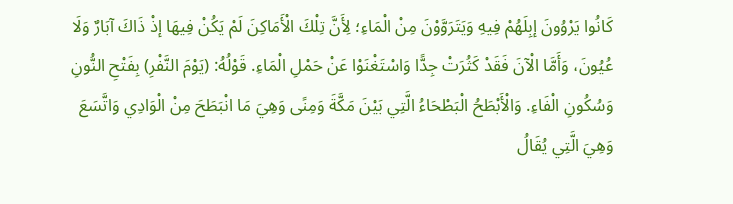كَانُوا يَرْوُونَ إبِلَهُمْ فِيهِ وَيَتَرَوَّوْنَ مِنْ الْمَاءِ؛ لِأَنَّ تِلْكَ الْأَمَاكِنَ لَمْ يَكُنْ فِيهَا إذْ ذَاكَ آبَارٌ وَلَا عُيُونَ، وَأَمَّا الْآنَ فَقَدْ كَثُرَتْ جِدًّا وَاسْتَغْنَوْا عَنْ حَمْلِ الْمَاءِ. قَوْلُهُ: (يَوْمَ النَّفْرِ) بِفَتْحِ النُّونِ وَسُكُونِ الْفَاءِ. وَالْأَبْطَحُ الْبَطْحَاءُ الَّتِي بَيْنَ مَكَّةَ وَمِنًى وَهِيَ مَا انْبَطَحَ مِنْ الْوَادِي وَاتَّسَعَ وَهِيَ الَّتِي يُقَالُ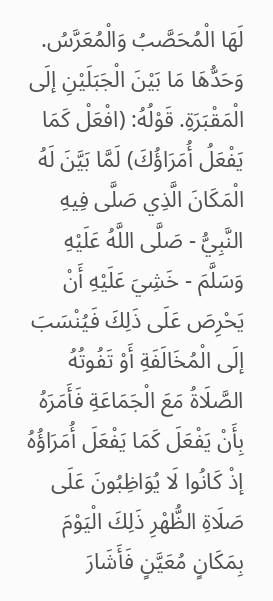لَهَا الْمُحَصَّبُ وَالْمُعَرَّسُ. وَحَدُّهَا مَا بَيْنَ الْجَبَلَيْنِ إلَى الْمَقْبَرَةِ. قَوْلُهُ: (افْعَلْ كَمَا يَفْعَلُ أُمَرَاؤُكَ) لَمَّا بَيَّنَ لَهُ الْمَكَانَ الَّذِي صَلَّى فِيهِ النَّبِيُّ - صَلَّى اللَّهُ عَلَيْهِ وَسَلَّمَ - خَشِيَ عَلَيْهِ أَنْ يَحْرِصَ عَلَى ذَلِكَ فَيُنْسَبَ إلَى الْمُخَالَفَةِ أَوْ تَفُوتُهُ الصَّلَاةُ مَعَ الْجَمَاعَةِ فَأَمَرَهُ بِأَنْ يَفْعَلَ كَمَا يَفْعَلَ أُمَرَاؤُهُ إذْ كَانُوا لَا يُوَاظِبُونَ عَلَى صَلَاةِ الظُّهْرِ ذَلِكَ الْيَوْمَ بِمَكَانٍ مُعَيَّنٍ فَأَشَارَ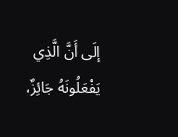إلَى أَنَّ الَّذِي يَفْعَلُونَهُ جَائِزٌ،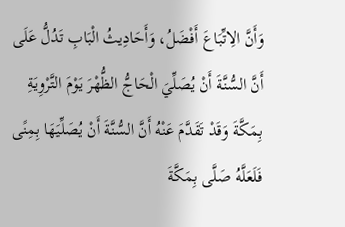وَأَنَّ الِاتِّبَاعَ أَفْضَلُ، وَأَحَادِيثُ الْبَابِ تَدُلُّ عَلَى أَنَّ السُّنَّةَ أَنْ يُصَلِّيَ الْحَاجُّ الظُّهْرَ يَوْمَ التَّرْوِيَةِ بِمَكَّةَ وَقَدْ تَقَدَّمَ عَنْهُ أَنَّ السُّنَّةَ أَنْ يُصَلِّيَهَا بِمِنًى فَلَعَلَّهُ صَلَّى بِمَكَّةَ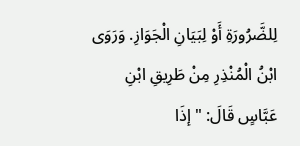لِلضَّرُورَةِ أَوْ لِبَيَانِ الْجَوَازِ. وَرَوَى ابْنُ الْمُنْذِرِ مِنْ طَرِيقِ ابْنِ عَبَّاسٍ قَالَ: " إذَا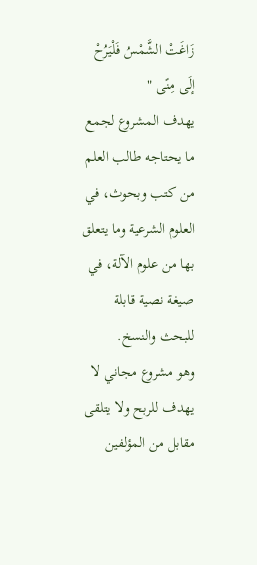زَاغَتْ الشَّمْسُ فَلْيَرُحْ إلَى مِنًى "
يهدف المشروع لجمع ما يحتاجه طالب العلم من كتب وبحوث، في العلوم الشرعية وما يتعلق بها من علوم الآلة، في صيغة نصية قابلة للبحث والنسخ.
وهو مشروع مجاني لا يهدف للربح ولا يتلقى مقابل من المؤلفين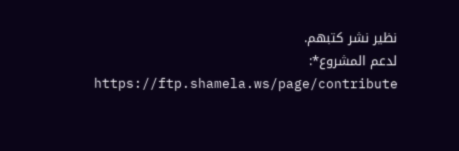نظير نشر كتبهم.
لدعم المشروع*: https://ftp.shamela.ws/page/contribute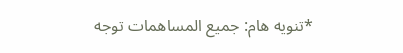*تنويه هام: جميع المساهمات توجه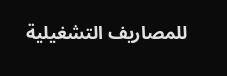للمصاريف التشغيلية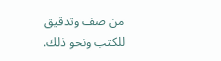من صف وتدقيق للكتب ونحو ذلك.